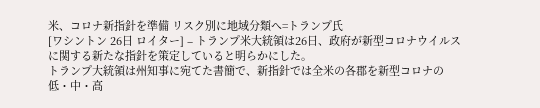米、コロナ新指針を準備 リスク別に地域分類へ=トランプ氏
[ワシントン 26日 ロイター] – トランプ米大統領は26日、政府が新型コロナウイルスに関する新たな指針を策定していると明らかにした。
トランプ大統領は州知事に宛てた書簡で、新指針では全米の各郡を新型コロナの低・中・高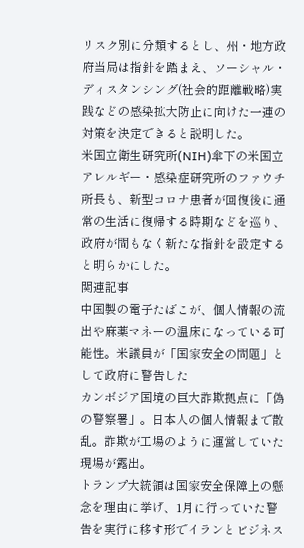リスク別に分類するとし、州・地方政府当局は指針を踏まえ、ソーシャル・ディスタンシング(社会的距離戦略)実践などの感染拡大防止に向けた一連の対策を決定できると説明した。
米国立衛生研究所(NIH)傘下の米国立アレルギー・感染症研究所のファウチ所長も、新型コロナ患者が回復後に通常の生活に復帰する時期などを巡り、政府が間もなく新たな指針を設定すると明らかにした。
関連記事
中国製の電子たばこが、個人情報の流出や麻薬マネーの温床になっている可能性。米議員が「国家安全の問題」として政府に警告した
カンボジア国境の巨大詐欺拠点に「偽の警察署」。日本人の個人情報まで散乱。詐欺が工場のように運営していた現場が露出。
トランプ大統領は国家安全保障上の懸念を理由に挙げ、1月に行っていた警告を実行に移す形でイランとビジネス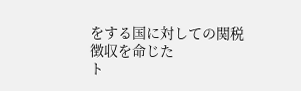をする国に対しての関税徴収を命じた
ト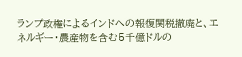ランプ政権によるインドへの報復関税撤廃と、エネルギー・農産物を含む5千億ドルの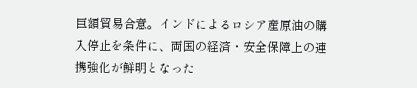巨額貿易合意。インドによるロシア産原油の購入停止を条件に、両国の経済・安全保障上の連携強化が鮮明となった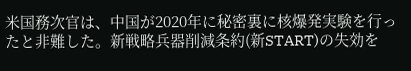米国務次官は、中国が2020年に秘密裏に核爆発実験を行ったと非難した。新戦略兵器削減条約(新START)の失効を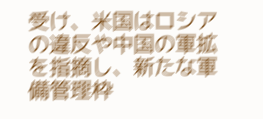受け、米国はロシアの違反や中国の軍拡を指摘し、新たな軍備管理枠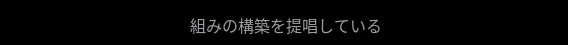組みの構築を提唱している